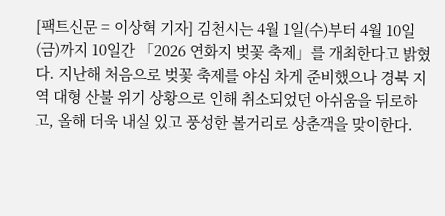[팩트신문 = 이상혁 기자] 김천시는 4월 1일(수)부터 4월 10일(금)까지 10일간 「2026 연화지 벚꽃 축제」를 개최한다고 밝혔다. 지난해 처음으로 벚꽃 축제를 야심 차게 준비했으나 경북 지역 대형 산불 위기 상황으로 인해 취소되었던 아쉬움을 뒤로하고, 올해 더욱 내실 있고 풍성한 볼거리로 상춘객을 맞이한다.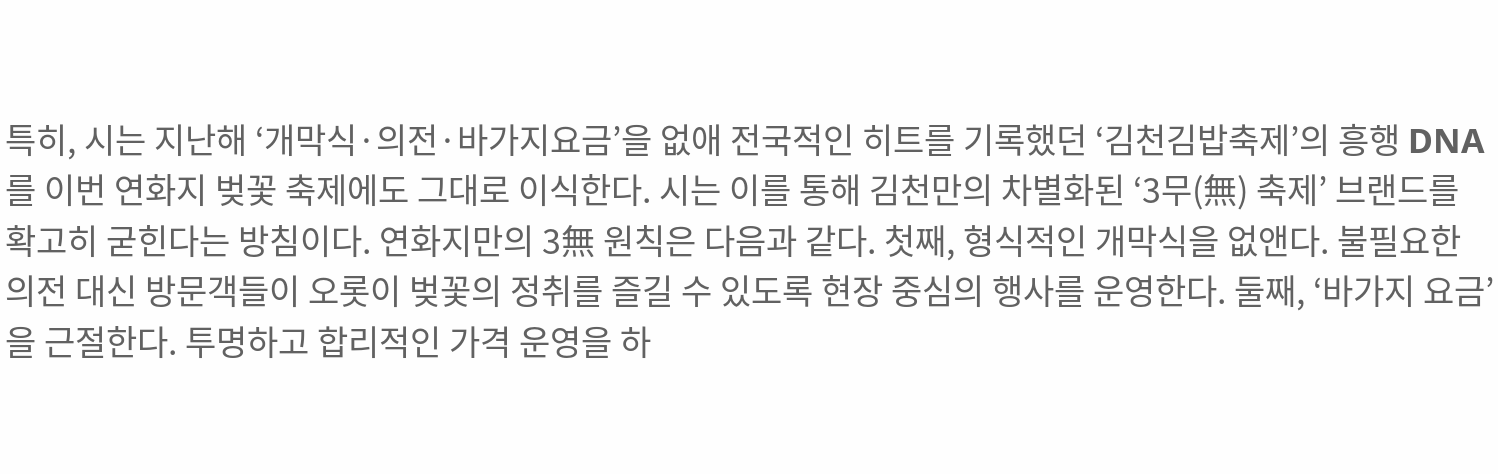특히, 시는 지난해 ‘개막식·의전·바가지요금’을 없애 전국적인 히트를 기록했던 ‘김천김밥축제’의 흥행 DNA를 이번 연화지 벚꽃 축제에도 그대로 이식한다. 시는 이를 통해 김천만의 차별화된 ‘3무(無) 축제’ 브랜드를 확고히 굳힌다는 방침이다. 연화지만의 3無 원칙은 다음과 같다. 첫째, 형식적인 개막식을 없앤다. 불필요한 의전 대신 방문객들이 오롯이 벚꽃의 정취를 즐길 수 있도록 현장 중심의 행사를 운영한다. 둘째, ‘바가지 요금’을 근절한다. 투명하고 합리적인 가격 운영을 하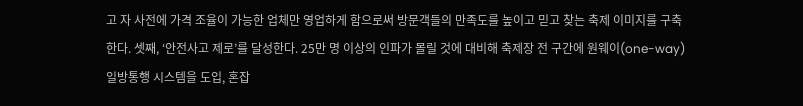고 자 사전에 가격 조율이 가능한 업체만 영업하게 함으로써 방문객들의 만족도를 높이고 믿고 찾는 축제 이미지를 구축한다. 셋째, ‘안전사고 제로’를 달성한다. 25만 명 이상의 인파가 몰릴 것에 대비해 축제장 전 구간에 원웨이(one-way) 일방통행 시스템을 도입, 혼잡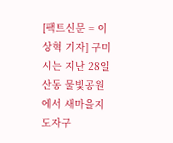[팩트신문 = 이상혁 기자] 구미시는 지난 28일 산동 물빛공원에서 새마을지도자구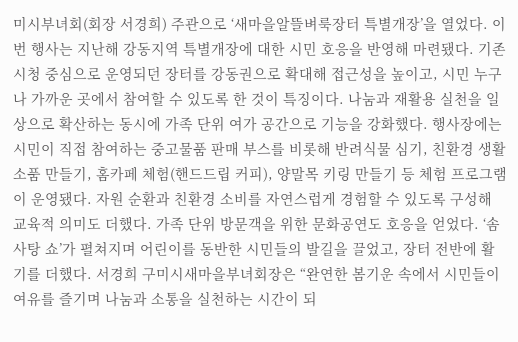미시부녀회(회장 서경희) 주관으로 ‘새마을알뜰벼룩장터 특별개장’을 열었다. 이번 행사는 지난해 강동지역 특별개장에 대한 시민 호응을 반영해 마련됐다. 기존 시청 중심으로 운영되던 장터를 강동권으로 확대해 접근성을 높이고, 시민 누구나 가까운 곳에서 참여할 수 있도록 한 것이 특징이다. 나눔과 재활용 실천을 일상으로 확산하는 동시에 가족 단위 여가 공간으로 기능을 강화했다. 행사장에는 시민이 직접 참여하는 중고물품 판매 부스를 비롯해 반려식물 심기, 친환경 생활소품 만들기, 홈카페 체험(핸드드립 커피), 양말목 키링 만들기 등 체험 프로그램이 운영됐다. 자원 순환과 친환경 소비를 자연스럽게 경험할 수 있도록 구성해 교육적 의미도 더했다. 가족 단위 방문객을 위한 문화공연도 호응을 얻었다. ‘솜사탕 쇼’가 펼쳐지며 어린이를 동반한 시민들의 발길을 끌었고, 장터 전반에 활기를 더했다. 서경희 구미시새마을부녀회장은 “완연한 봄기운 속에서 시민들이 여유를 즐기며 나눔과 소통을 실천하는 시간이 되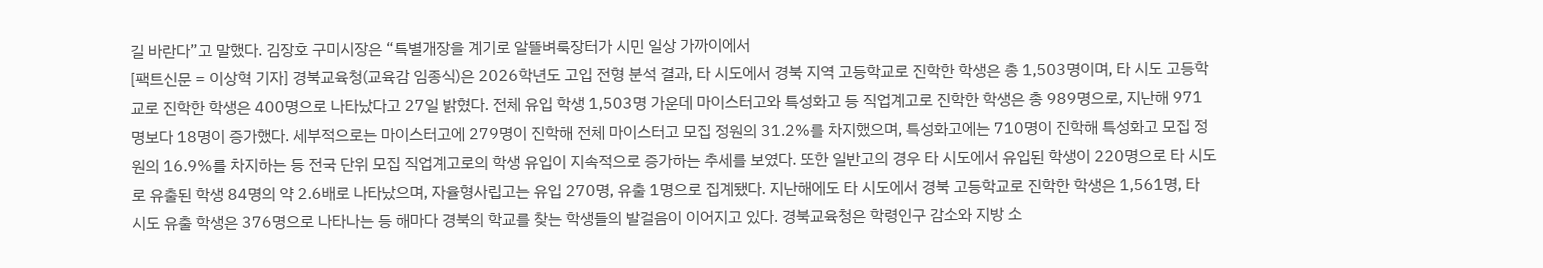길 바란다”고 말했다. 김장호 구미시장은 “특별개장을 계기로 알뜰벼룩장터가 시민 일상 가까이에서
[팩트신문 = 이상혁 기자] 경북교육청(교육감 임종식)은 2026학년도 고입 전형 분석 결과, 타 시도에서 경북 지역 고등학교로 진학한 학생은 총 1,503명이며, 타 시도 고등학교로 진학한 학생은 400명으로 나타났다고 27일 밝혔다. 전체 유입 학생 1,503명 가운데 마이스터고와 특성화고 등 직업계고로 진학한 학생은 총 989명으로, 지난해 971명보다 18명이 증가했다. 세부적으로는 마이스터고에 279명이 진학해 전체 마이스터고 모집 정원의 31.2%를 차지했으며, 특성화고에는 710명이 진학해 특성화고 모집 정원의 16.9%를 차지하는 등 전국 단위 모집 직업계고로의 학생 유입이 지속적으로 증가하는 추세를 보였다. 또한 일반고의 경우 타 시도에서 유입된 학생이 220명으로 타 시도로 유출된 학생 84명의 약 2.6배로 나타났으며, 자율형사립고는 유입 270명, 유출 1명으로 집계됐다. 지난해에도 타 시도에서 경북 고등학교로 진학한 학생은 1,561명, 타 시도 유출 학생은 376명으로 나타나는 등 해마다 경북의 학교를 찾는 학생들의 발걸음이 이어지고 있다. 경북교육청은 학령인구 감소와 지방 소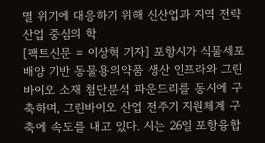멸 위기에 대응하기 위해 신산업과 지역 전략산업 중심의 학
[팩트신문 = 이상혁 기자] 포항시가 식물세포배양 기반 동물용의약품 생산 인프라와 그린바이오 소재 첨단분석 파운드리를 동시에 구축하며, 그린바이오 산업 전주기 지원체계 구축에 속도를 내고 있다. 시는 26일 포항융합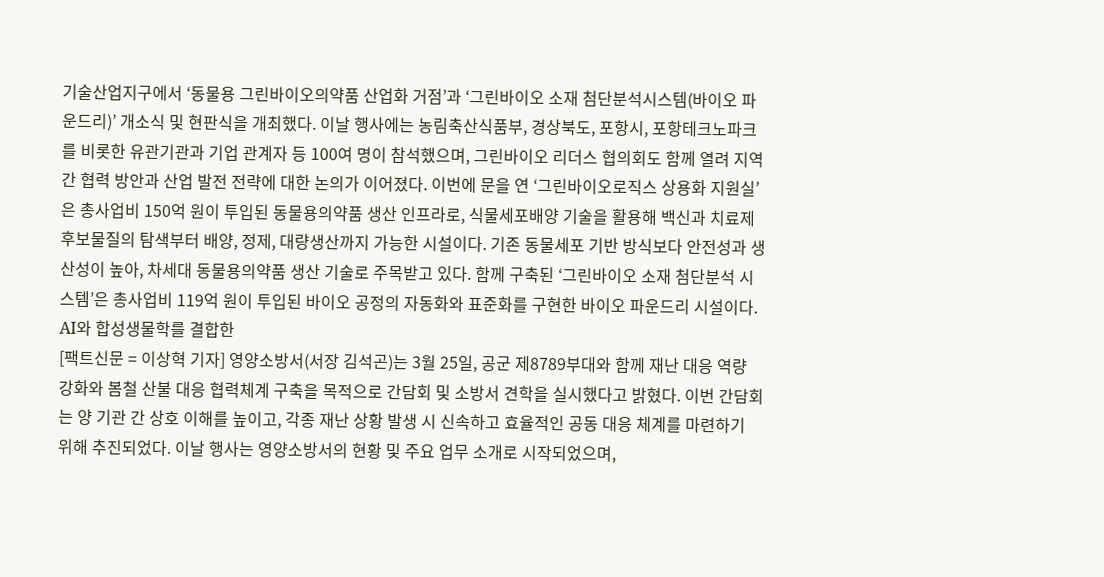기술산업지구에서 ‘동물용 그린바이오의약품 산업화 거점’과 ‘그린바이오 소재 첨단분석시스템(바이오 파운드리)’ 개소식 및 현판식을 개최했다. 이날 행사에는 농림축산식품부, 경상북도, 포항시, 포항테크노파크를 비롯한 유관기관과 기업 관계자 등 100여 명이 참석했으며, 그린바이오 리더스 협의회도 함께 열려 지역 간 협력 방안과 산업 발전 전략에 대한 논의가 이어졌다. 이번에 문을 연 ‘그린바이오로직스 상용화 지원실’은 총사업비 150억 원이 투입된 동물용의약품 생산 인프라로, 식물세포배양 기술을 활용해 백신과 치료제 후보물질의 탐색부터 배양, 정제, 대량생산까지 가능한 시설이다. 기존 동물세포 기반 방식보다 안전성과 생산성이 높아, 차세대 동물용의약품 생산 기술로 주목받고 있다. 함께 구축된 ‘그린바이오 소재 첨단분석 시스템’은 총사업비 119억 원이 투입된 바이오 공정의 자동화와 표준화를 구현한 바이오 파운드리 시설이다. AI와 합성생물학를 결합한
[팩트신문 = 이상혁 기자] 영양소방서(서장 김석곤)는 3월 25일, 공군 제8789부대와 함께 재난 대응 역량 강화와 봄철 산불 대응 협력체계 구축을 목적으로 간담회 및 소방서 견학을 실시했다고 밝혔다. 이번 간담회는 양 기관 간 상호 이해를 높이고, 각종 재난 상황 발생 시 신속하고 효율적인 공동 대응 체계를 마련하기 위해 추진되었다. 이날 행사는 영양소방서의 현황 및 주요 업무 소개로 시작되었으며,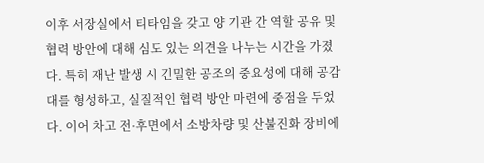이후 서장실에서 티타임을 갖고 양 기관 간 역할 공유 및 협력 방안에 대해 심도 있는 의견을 나누는 시간을 가졌다. 특히 재난 발생 시 긴밀한 공조의 중요성에 대해 공감대를 형성하고, 실질적인 협력 방안 마련에 중점을 두었다. 이어 차고 전·후면에서 소방차량 및 산불진화 장비에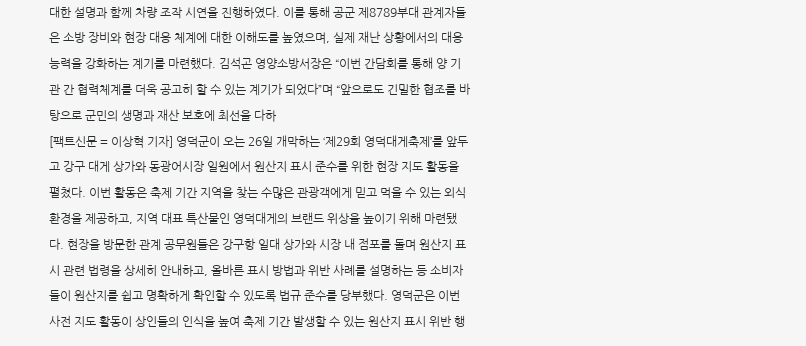대한 설명과 함께 차량 조작 시연을 진행하였다. 이를 통해 공군 제8789부대 관계자들은 소방 장비와 현장 대응 체계에 대한 이해도를 높였으며, 실제 재난 상황에서의 대응 능력을 강화하는 계기를 마련했다. 김석곤 영양소방서장은 “이번 간담회를 통해 양 기관 간 협력체계를 더욱 공고히 할 수 있는 계기가 되었다”며 “앞으로도 긴밀한 협조를 바탕으로 군민의 생명과 재산 보호에 최선을 다하
[팩트신문 = 이상혁 기자] 영덕군이 오는 26일 개막하는 ‘제29회 영덕대게축제’를 앞두고 강구 대게 상가와 동광어시장 일원에서 원산지 표시 준수를 위한 현장 지도 활동을 펼쳤다. 이번 활동은 축제 기간 지역을 찾는 수많은 관광객에게 믿고 먹을 수 있는 외식 환경을 제공하고, 지역 대표 특산물인 영덕대게의 브랜드 위상을 높이기 위해 마련됐다. 현장을 방문한 관계 공무원들은 강구항 일대 상가와 시장 내 점포를 돌며 원산지 표시 관련 법령을 상세히 안내하고, 올바른 표시 방법과 위반 사례를 설명하는 등 소비자들이 원산지를 쉽고 명확하게 확인할 수 있도록 법규 준수를 당부했다. 영덕군은 이번 사전 지도 활동이 상인들의 인식을 높여 축제 기간 발생할 수 있는 원산지 표시 위반 행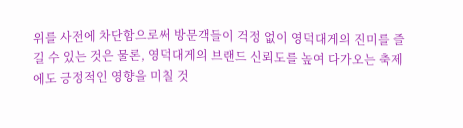위를 사전에 차단함으로써 방문객들이 걱정 없이 영덕대게의 진미를 즐길 수 있는 것은 물론, 영덕대게의 브랜드 신뢰도를 높여 다가오는 축제에도 긍정적인 영향을 미칠 것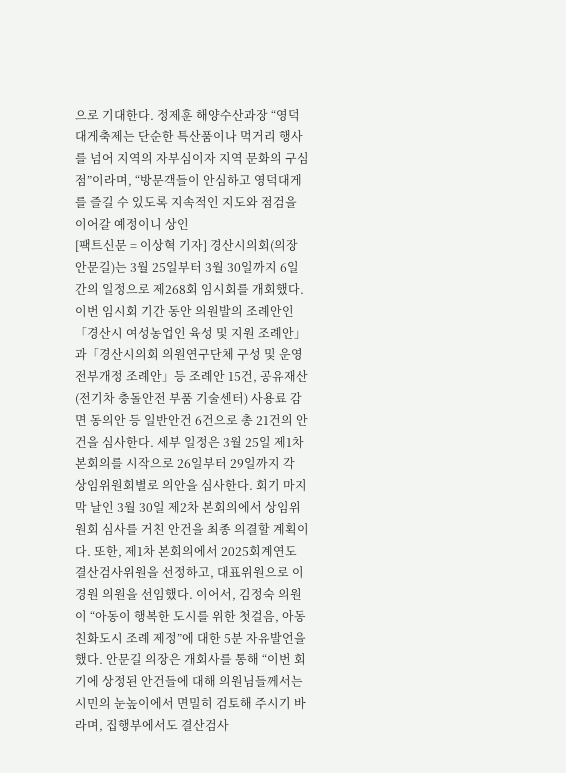으로 기대한다. 정제훈 해양수산과장 “영덕대게축제는 단순한 특산품이나 먹거리 행사를 넘어 지역의 자부심이자 지역 문화의 구심점”이라며, “방문객들이 안심하고 영덕대게를 즐길 수 있도록 지속적인 지도와 점검을 이어갈 예정이니 상인
[팩트신문 = 이상혁 기자] 경산시의회(의장 안문길)는 3월 25일부터 3월 30일까지 6일간의 일정으로 제268회 임시회를 개회했다. 이번 임시회 기간 동안 의원발의 조례안인「경산시 여성농업인 육성 및 지원 조례안」과「경산시의회 의원연구단체 구성 및 운영 전부개정 조례안」등 조례안 15건, 공유재산(전기차 충돌안전 부품 기술센터) 사용료 감면 동의안 등 일반안건 6건으로 총 21건의 안건을 심사한다. 세부 일정은 3월 25일 제1차 본회의를 시작으로 26일부터 29일까지 각 상임위원회별로 의안을 심사한다. 회기 마지막 날인 3월 30일 제2차 본회의에서 상임위원회 심사를 거친 안건을 최종 의결할 계획이다. 또한, 제1차 본회의에서 2025회계연도 결산검사위원을 선정하고, 대표위원으로 이경원 의원을 선임했다. 이어서, 김정숙 의원이 “아동이 행복한 도시를 위한 첫걸음, 아동친화도시 조례 제정”에 대한 5분 자유발언을 했다. 안문길 의장은 개회사를 통해 “이번 회기에 상정된 안건들에 대해 의원님들께서는 시민의 눈높이에서 면밀히 검토해 주시기 바라며, 집행부에서도 결산검사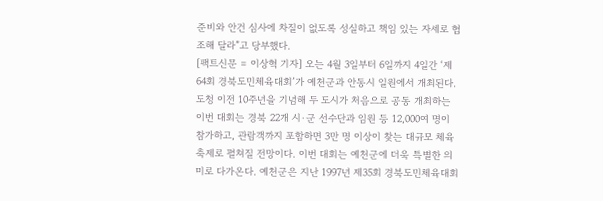준비와 안건 심사에 차질이 없도록 성실하고 책임 있는 자세로 협조해 달라”고 당부했다.
[팩트신문 = 이상혁 기자] 오는 4월 3일부터 6일까지 4일간 ‘제64회 경북도민체육대회’가 예천군과 안동시 일원에서 개최된다. 도청 이전 10주년을 기념해 두 도시가 처음으로 공동 개최하는 이번 대회는 경북 22개 시·군 선수단과 임원 등 12,000여 명이 참가하고, 관람객까지 포함하면 3만 명 이상이 찾는 대규모 체육 축제로 펼쳐질 전망이다. 이번 대회는 예천군에 더욱 특별한 의미로 다가온다. 예천군은 지난 1997년 제35회 경북도민체육대회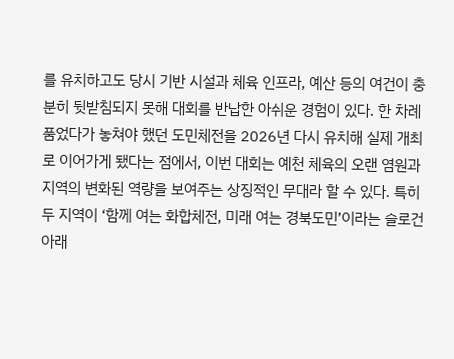를 유치하고도 당시 기반 시설과 체육 인프라, 예산 등의 여건이 충분히 뒷받침되지 못해 대회를 반납한 아쉬운 경험이 있다. 한 차례 품었다가 놓쳐야 했던 도민체전을 2026년 다시 유치해 실제 개최로 이어가게 됐다는 점에서, 이번 대회는 예천 체육의 오랜 염원과 지역의 변화된 역량을 보여주는 상징적인 무대라 할 수 있다. 특히 두 지역이 ‘함께 여는 화합체전, 미래 여는 경북도민’이라는 슬로건 아래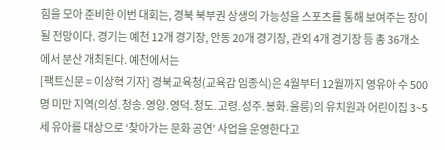힘을 모아 준비한 이번 대회는, 경북 북부권 상생의 가능성을 스포츠를 통해 보여주는 장이 될 전망이다. 경기는 예천 12개 경기장, 안동 20개 경기장, 관외 4개 경기장 등 총 36개소에서 분산 개최된다. 예천에서는
[팩트신문 = 이상혁 기자] 경북교육청(교육감 임종식)은 4월부터 12월까지 영유아 수 500명 미만 지역(의성․청송․영양․영덕․청도․고령․성주․봉화․울릉)의 유치원과 어린이집 3~5세 유아를 대상으로 ‘찾아가는 문화 공연’ 사업을 운영한다고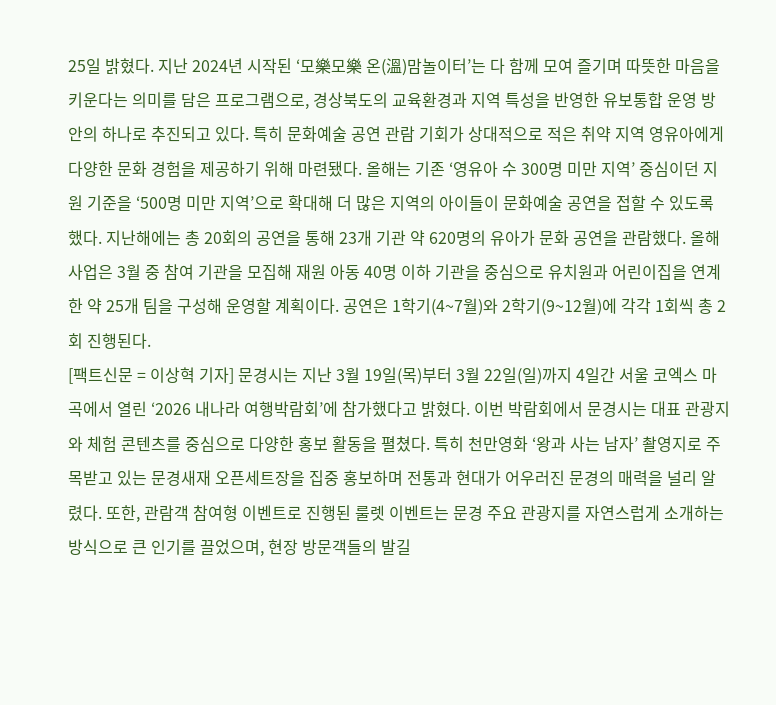25일 밝혔다. 지난 2024년 시작된 ‘모樂모樂 온(溫)맘놀이터’는 다 함께 모여 즐기며 따뜻한 마음을 키운다는 의미를 담은 프로그램으로, 경상북도의 교육환경과 지역 특성을 반영한 유보통합 운영 방안의 하나로 추진되고 있다. 특히 문화예술 공연 관람 기회가 상대적으로 적은 취약 지역 영유아에게 다양한 문화 경험을 제공하기 위해 마련됐다. 올해는 기존 ‘영유아 수 300명 미만 지역’ 중심이던 지원 기준을 ‘500명 미만 지역’으로 확대해 더 많은 지역의 아이들이 문화예술 공연을 접할 수 있도록 했다. 지난해에는 총 20회의 공연을 통해 23개 기관 약 620명의 유아가 문화 공연을 관람했다. 올해 사업은 3월 중 참여 기관을 모집해 재원 아동 40명 이하 기관을 중심으로 유치원과 어린이집을 연계한 약 25개 팀을 구성해 운영할 계획이다. 공연은 1학기(4~7월)와 2학기(9~12월)에 각각 1회씩 총 2회 진행된다.
[팩트신문 = 이상혁 기자] 문경시는 지난 3월 19일(목)부터 3월 22일(일)까지 4일간 서울 코엑스 마곡에서 열린 ‘2026 내나라 여행박람회’에 참가했다고 밝혔다. 이번 박람회에서 문경시는 대표 관광지와 체험 콘텐츠를 중심으로 다양한 홍보 활동을 펼쳤다. 특히 천만영화 ‘왕과 사는 남자’ 촬영지로 주목받고 있는 문경새재 오픈세트장을 집중 홍보하며 전통과 현대가 어우러진 문경의 매력을 널리 알렸다. 또한, 관람객 참여형 이벤트로 진행된 룰렛 이벤트는 문경 주요 관광지를 자연스럽게 소개하는 방식으로 큰 인기를 끌었으며, 현장 방문객들의 발길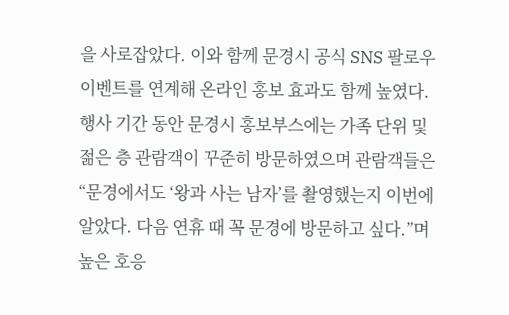을 사로잡았다. 이와 함께 문경시 공식 SNS 팔로우 이벤트를 연계해 온라인 홍보 효과도 함께 높였다. 행사 기간 동안 문경시 홍보부스에는 가족 단위 및 젊은 층 관람객이 꾸준히 방문하였으며 관람객들은“문경에서도 ‘왕과 사는 남자’를 촬영했는지 이번에 알았다. 다음 연휴 때 꼭 문경에 방문하고 싶다.”며 높은 호응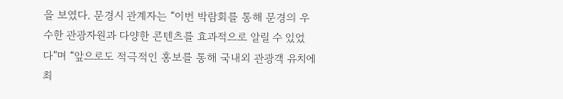을 보였다. 문경시 관계자는 “이번 박람회를 통해 문경의 우수한 관광자원과 다양한 콘텐츠를 효과적으로 알릴 수 있었다”며 “앞으로도 적극적인 홍보를 통해 국내외 관광객 유치에 최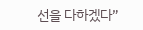선을 다하겠다”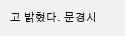고 밝혔다. 문경시